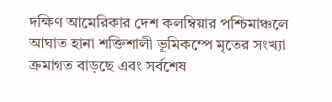দক্ষিণ আমেরিকার দেশ কলম্বিয়ার পশ্চিমাঞ্চলে আঘাত হানা শক্তিশালী ভূমিকম্পে মৃতের সংখ্যা ক্রমাগত বাড়ছে এবং সর্বশেষ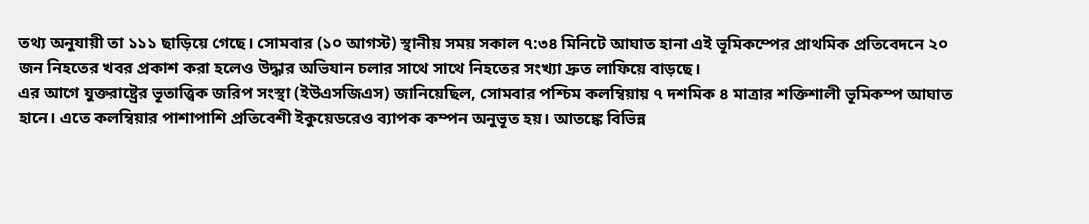তথ্য অনুযায়ী তা ১১১ ছাড়িয়ে গেছে। সোমবার (১০ আগস্ট) স্থানীয় সময় সকাল ৭:৩৪ মিনিটে আঘাত হানা এই ভূমিকম্পের প্রাথমিক প্রতিবেদনে ২০ জন নিহতের খবর প্রকাশ করা হলেও উদ্ধার অভিযান চলার সাথে সাথে নিহতের সংখ্যা দ্রুত লাফিয়ে বাড়ছে।
এর আগে যুক্তরাষ্ট্রের ভূতাত্ত্বিক জরিপ সংস্থা (ইউএসজিএস) জানিয়েছিল, সোমবার পশ্চিম কলম্বিয়ায় ৭ দশমিক ৪ মাত্রার শক্তিশালী ভূমিকম্প আঘাত হানে। এতে কলম্বিয়ার পাশাপাশি প্রতিবেশী ইকুয়েডরেও ব্যাপক কম্পন অনুভূত হয়। আতঙ্কে বিভিন্ন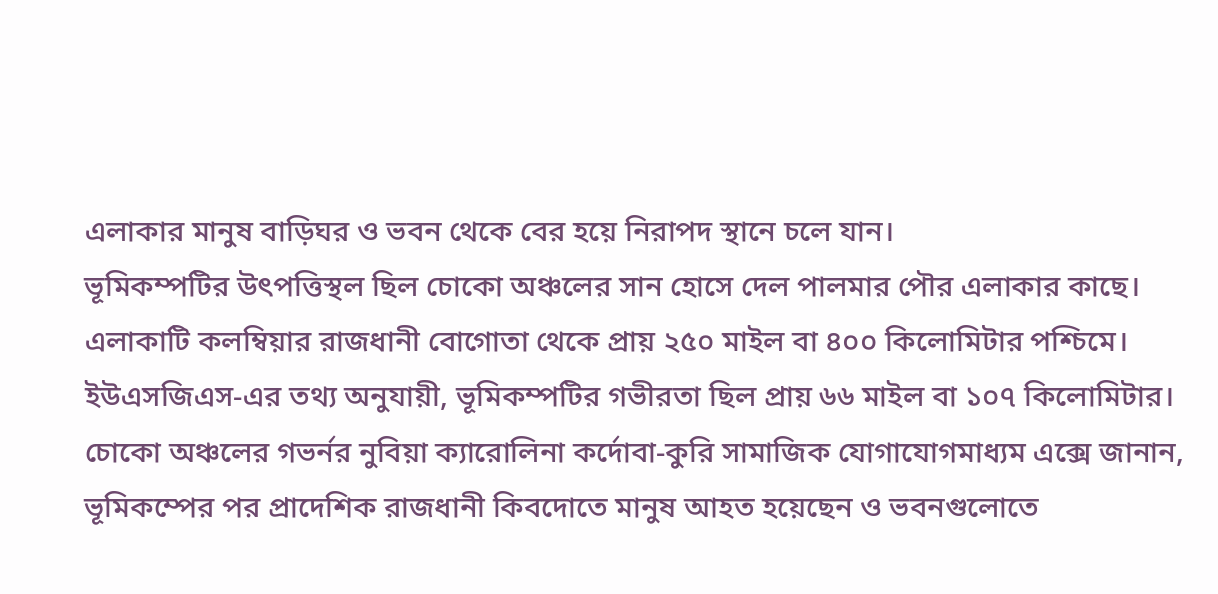এলাকার মানুষ বাড়িঘর ও ভবন থেকে বের হয়ে নিরাপদ স্থানে চলে যান।
ভূমিকম্পটির উৎপত্তিস্থল ছিল চোকো অঞ্চলের সান হোসে দেল পালমার পৌর এলাকার কাছে। এলাকাটি কলম্বিয়ার রাজধানী বোগোতা থেকে প্রায় ২৫০ মাইল বা ৪০০ কিলোমিটার পশ্চিমে। ইউএসজিএস-এর তথ্য অনুযায়ী, ভূমিকম্পটির গভীরতা ছিল প্রায় ৬৬ মাইল বা ১০৭ কিলোমিটার।
চোকো অঞ্চলের গভর্নর নুবিয়া ক্যারোলিনা কর্দোবা-কুরি সামাজিক যোগাযোগমাধ্যম এক্সে জানান, ভূমিকম্পের পর প্রাদেশিক রাজধানী কিবদোতে মানুষ আহত হয়েছেন ও ভবনগুলোতে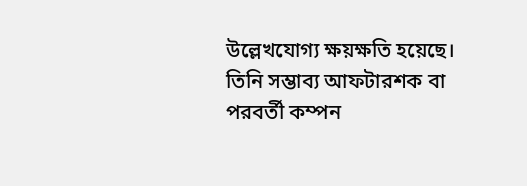উল্লেখযোগ্য ক্ষয়ক্ষতি হয়েছে। তিনি সম্ভাব্য আফটারশক বা পরবর্তী কম্পন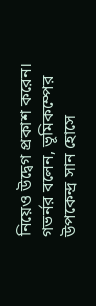নিয়েও উদ্বেগ প্রকাশ করেন।
গভর্নর বলেন, ভূমিকম্পের উপকেন্দ্র সান হোসে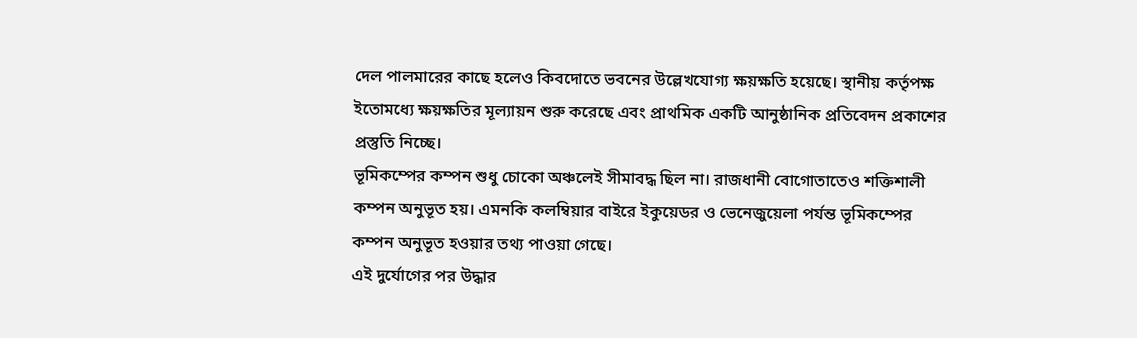দেল পালমারের কাছে হলেও কিবদোতে ভবনের উল্লেখযোগ্য ক্ষয়ক্ষতি হয়েছে। স্থানীয় কর্তৃপক্ষ ইতোমধ্যে ক্ষয়ক্ষতির মূল্যায়ন শুরু করেছে এবং প্রাথমিক একটি আনুষ্ঠানিক প্রতিবেদন প্রকাশের প্রস্তুতি নিচ্ছে।
ভূমিকম্পের কম্পন শুধু চোকো অঞ্চলেই সীমাবদ্ধ ছিল না। রাজধানী বোগোতাতেও শক্তিশালী কম্পন অনুভূত হয়। এমনকি কলম্বিয়ার বাইরে ইকুয়েডর ও ভেনেজুয়েলা পর্যন্ত ভূমিকম্পের কম্পন অনুভূত হওয়ার তথ্য পাওয়া গেছে।
এই দুর্যোগের পর উদ্ধার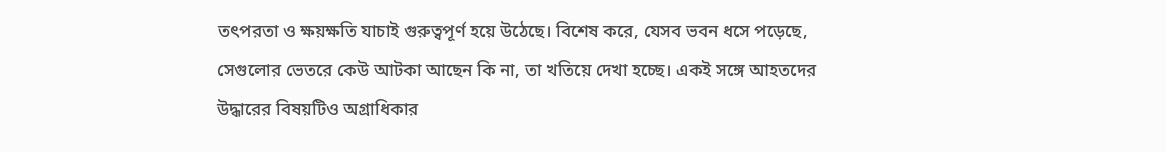তৎপরতা ও ক্ষয়ক্ষতি যাচাই গুরুত্বপূর্ণ হয়ে উঠেছে। বিশেষ করে, যেসব ভবন ধসে পড়েছে, সেগুলোর ভেতরে কেউ আটকা আছেন কি না, তা খতিয়ে দেখা হচ্ছে। একই সঙ্গে আহতদের উদ্ধারের বিষয়টিও অগ্রাধিকার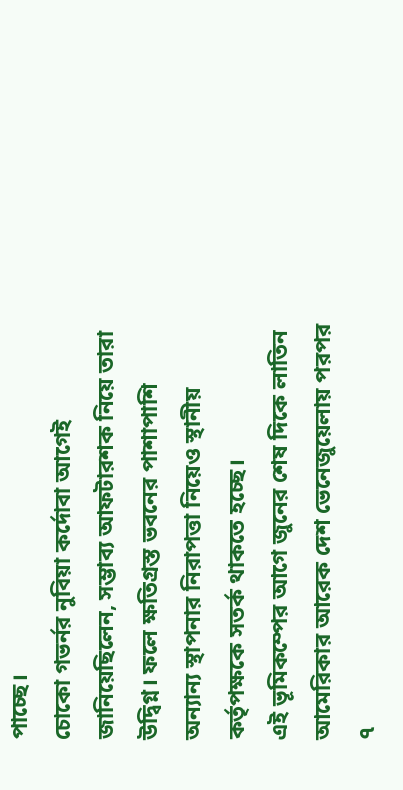পাচ্ছে।
চোকো গভর্নর নুবিয়া কর্দোবা আগেই জানিয়েছিলেন, সম্ভাব্য আফটারশক নিয়ে তারা উদ্বিগ্ন। ফলে ক্ষতিগ্রস্ত ভবনের পাশাপাশি অন্যান্য স্থাপনার নিরাপত্তা নিয়েও স্থানীয় কর্তৃপক্ষকে সতর্ক থাকতে হচ্ছে।
এই ভূমিকম্পের আগে জুনের শেষ দিকে লাতিন আমেরিকার আরেক দেশ ভেনেজুয়েলায় পরপর ৭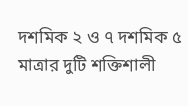দশমিক ২ ও ৭ দশমিক ৫ মাত্রার দুটি শক্তিশালী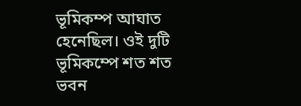ভূমিকম্প আঘাত হেনেছিল। ওই দুটি ভূমিকম্পে শত শত ভবন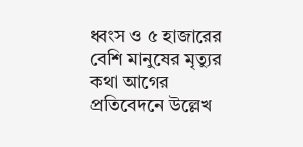ধ্বংস ও ৫ হাজারের বেশি মানুষের মৃত্যুর কথা আগের প্রতিবেদনে উল্লেখ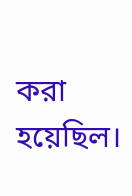করা হয়েছিল।